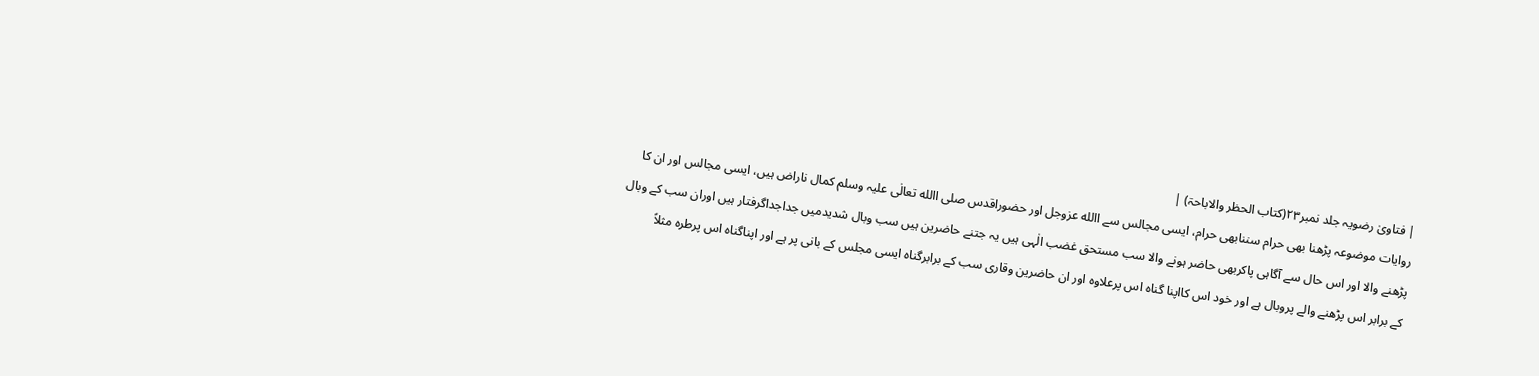| فتاویٰ رضویہ جلد نمبر۲۳(کتاب الحظر والاباحۃ) |
روایات موضوعہ پڑھنا بھی حرام سننابھی حرام، ایسی مجالس سے االله عزوجل اور حضوراقدس صلی االله تعالٰی علیہ وسلم کمال ناراض ہیں، ایسی مجالس اور ان کا پڑھنے والا اور اس حال سے آگاہی پاکربھی حاضر ہونے والا سب مستحق غضب الٰہی ہیں یہ جتنے حاضرین ہیں سب وبال شدیدمیں جداجداگرفتار ہیں اوران سب کے وبال کے برابر اس پڑھنے والے پروبال ہے اور خود اس کااپنا گناہ اس پرعلاوہ اور ان حاضرین وقاری سب کے برابرگناہ ایسی مجلس کے بانی پر ہے اور اپناگناہ اس پرطرہ مثلاً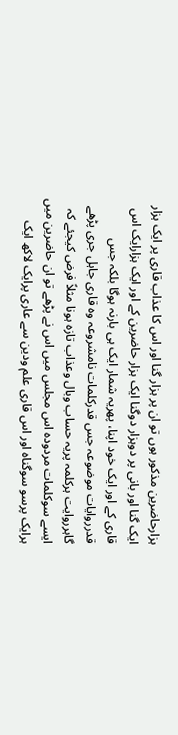ہزارحاضرین مذکور ہوں تو ان پر ہزار گنا اور اس کا عذاب قاری پر ایک ہزار ایک گنا اور بانی پر دوہزار دوگنا ایک ہزار حاضرین کے اور ایک ہزارایک اس قاری کے اور ایک خود اپنا، پھریہ شمار ایک ہی بارنہ ہوگا بلکہ جس قدرروایات موضوعہ جس قدرکلمات نامشروعہ وہ قاری جاہل جری پڑھے گاہرروایت ہرکلمہ پریہ حساب وبال وعذاب تازہ ہونا مثلاً فرض کیجئے کہ ایسے سوکلمات مردودہ اس مجلس میں اس نے پڑھے تو ان حاضرین میں ہرایک پرسو سوگناہ اور اس قاری علم ودین سے عاری پرایک لاکھ ایک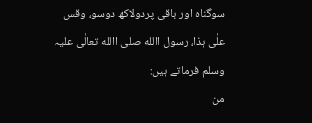سوگناہ اور باقی پردولاکھ دوسو، وقس علٰی ہذا، رسول االله صلی االله تعالٰی علیہ وسلم فرماتے ہیں:
من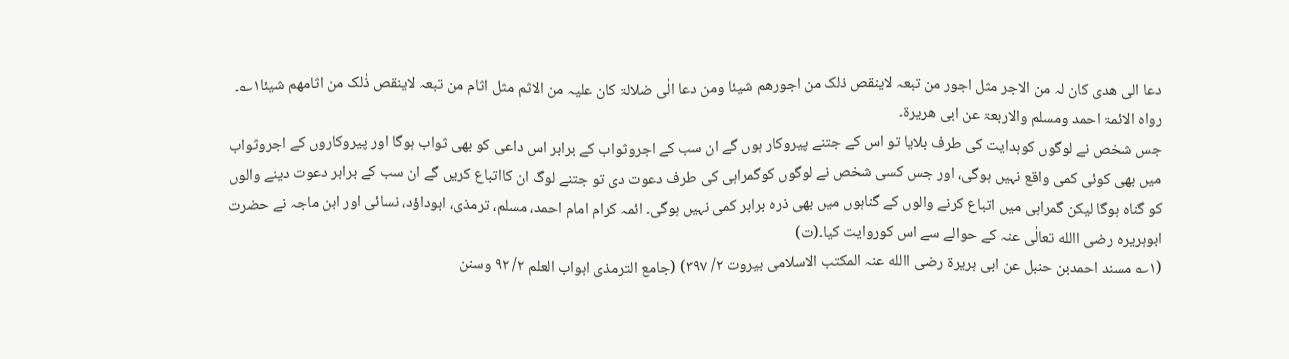دعا الی ھدی کان لہ من الاجر مثل اجور من تبعہ لاینقص ذلک من اجورھم شیئا ومن دعا الٰی ضلالۃ کان علیہ من الاثم مثل اثام من تبعہ لاینقص ذٰلک من اثامھم شیئا۱؎۔ رواہ الائمۃ احمد ومسلم والاربعۃ عن ابی ھریرۃ۔
جس شخص نے لوگوں کوہدایت کی طرف بلایا تو اس کے جتنے پیروکار ہوں گے ان سب کے اجروثواب کے برابر اس داعی کو بھی ثواب ہوگا اور پیروکاروں کے اجروثواب میں بھی کوئی کمی واقع نہیں ہوگی، اور جس کسی شخص نے لوگوں کوگمراہی کی طرف دعوت دی تو جتنے لوگ ان کااتباع کریں گے ان سب کے برابر دعوت دینے والوں کو گناہ ہوگا لیکن گمراہی میں اتباع کرنے والوں کے گناہوں میں بھی ذرہ برابر کمی نہیں ہوگی۔ ائمہ کرام امام احمد، مسلم، ترمذی، ابوداؤد، نسائی اور ابن ماجہ نے حضرت ابوہریرہ رضی االله تعالٰی عنہ کے حوالے سے اس کوروایت کیا۔(ت)
(۱؎ مسند احمدبن حنبل عن ابی ہریرۃ رضی االله عنہ المکتب الاسلامی بیروت ۲/ ۳۹۷) (جامع الترمذی ابواب العلم ۲/ ۹۲ وسنن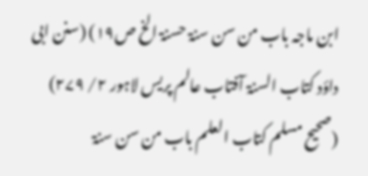ابن ماجہ باب من سن سنۃ حسنۃ الخ ص۱۹) (سنن ابی داؤد کتاب السنۃ آفتاب عالم پریس لاہور ۲/ ۲۷۹) (صحیح مسلم کتاب العلم باب من سن سنۃ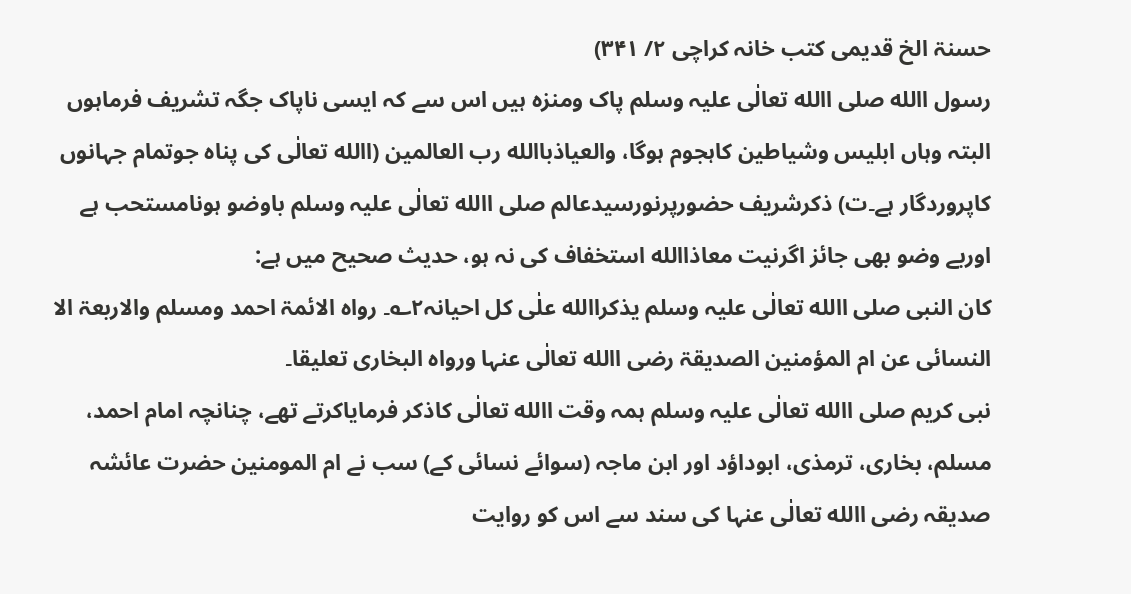حسنۃ الخ قدیمی کتب خانہ کراچی ۲/ ۳۴۱)
رسول االله صلی االله تعالٰی علیہ وسلم پاک ومنزہ ہیں اس سے کہ ایسی ناپاک جگہ تشریف فرماہوں البتہ وہاں ابلیس وشیاطین کاہجوم ہوگا، والعیاذباالله رب العالمین (االله تعالٰی کی پناہ جوتمام جہانوں کاپروردگار ہے۔ت) ذکرشریف حضورپرنورسیدعالم صلی االله تعالٰی علیہ وسلم باوضو ہونامستحب ہے اوربے وضو بھی جائز اگرنیت معاذاالله استخفاف کی نہ ہو، حدیث صحیح میں ہے:
کان النبی صلی االله تعالٰی علیہ وسلم یذکراالله علٰی کل احیانہ۲؎۔ رواہ الائمۃ احمد ومسلم والاربعۃ الا النسائی عن ام المؤمنین الصدیقۃ رضی االله تعالٰی عنہا ورواہ البخاری تعلیقا۔
نبی کریم صلی االله تعالٰی علیہ وسلم ہمہ وقت االله تعالٰی کاذکر فرمایاکرتے تھے، چنانچہ امام احمد، مسلم، بخاری، ترمذی، ابوداؤد اور ابن ماجہ (سوائے نسائی کے) سب نے ام المومنین حضرت عائشہ صدیقہ رضی االله تعالٰی عنہا کی سند سے اس کو روایت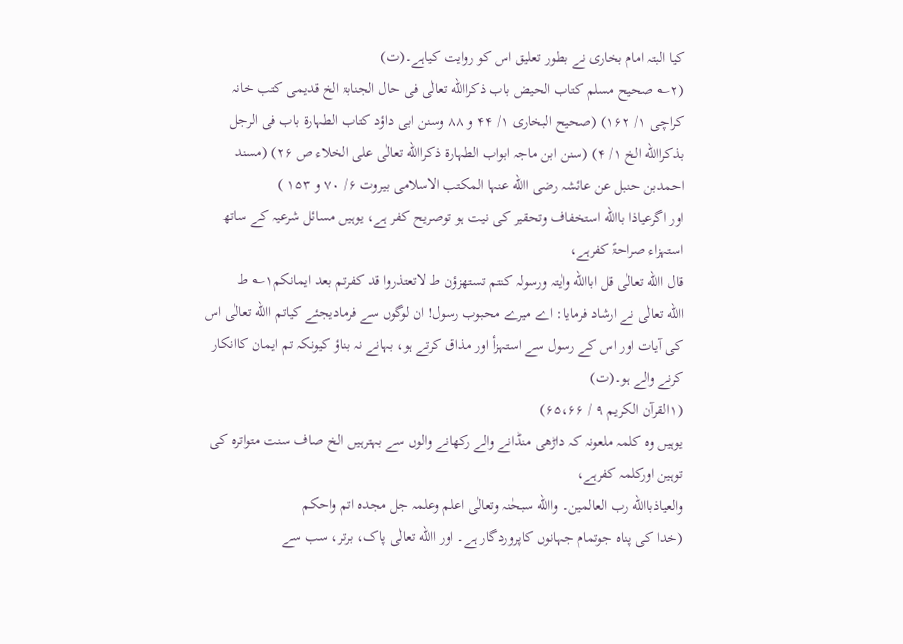کیا البتہ امام بخاری نے بطور تعلیق اس کو روایت کیاہے۔(ت)
(۲؎ صحیح مسلم کتاب الحیض باب ذکراالله تعالٰی فی حال الجنابۃ الخ قدیمی کتب خانہ کراچی ۱/ ۱۶۲) (صحیح البخاری ۱/ ۴۴ و ۸۸ وسنن ابی داؤد کتاب الطہارۃ باب فی الرجل بذکراالله الخ ۱/ ۴) (سنن ابن ماجہ ابواب الطہارۃ ذکراالله تعالٰی علی الخلاء ص ۲۶) (مسند احمدبن حنبل عن عائشہ رضی االله عنہا المکتب الاسلامی بیروت ۶/ ۷۰ و ۱۵۳ )
اور اگرعیاذا باالله استخفاف وتحقیر کی نیت ہو توصریح کفر ہے، یوہیں مسائل شرعیہ کے ساتھ استہزاء صراحۃً کفرہے،
قال االله تعالٰی قل اباالله واٰیتہ ورسولہ کنتم تستھزؤن ط لاتعتذروا قد کفرتم بعد ایمانکم۱؎ ط
االله تعالٰی نے ارشاد فرمایا: اے میرے محبوب رسول! ان لوگوں سے فرمادیجئے کیاتم االله تعالٰی اس کی آیات اور اس کے رسول سے استہزأ اور مذاق کرتے ہو، بہانے نہ بناؤ کیونکہ تم ایمان کاانکار کرنے والے ہو۔(ت)
(۱القرآن الکریم ۹ / ۶۵،۶۶)
یوہیں وہ کلمہ ملعونہ کہ داڑھی منڈانے والے رکھانے والوں سے بہترہیں الخ صاف سنت متواترہ کی توہین اورکلمہ کفرہے،
والعیاذباالله رب العالمین۔ واالله سبحٰنہ وتعالٰی اعلم وعلمہ جل مجدہ اتم واحکم
(خدا کی پناہ جوتمام جہانوں کاپروردگار ہے۔ اور االله تعالٰی پاک، برتر، سب سے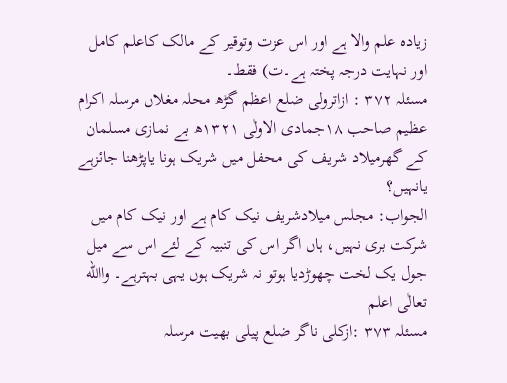زیادہ علم والا ہے اور اس عزت وتوقیر کے مالک کاعلم کامل اور نہایت درجہ پختہ ہے۔ت) فقط۔
مسئلہ ۳۷۲ : ازاترولی ضلع اعظم گڑھ محلہ مغلاں مرسلہ اکرام عظیم صاحب ۱۸جمادی الاولٰی ۱۳۲۱ھ بے نمازی مسلمان کے گھرمیلاد شریف کی محفل میں شریک ہونا یاپڑھنا جائزہے یانہیں؟
الجواب: مجلس میلادشریف نیک کام ہے اور نیک کام میں شرکت بری نہیں، ہاں اگر اس کی تنبیہ کے لئے اس سے میل جول یک لخت چھوڑدیا ہوتو نہ شریک ہوں یہی بہترہے۔ واالله تعالٰی اعلم
مسئلہ ۳۷۳ :ازکلی ناگر ضلع پیلی بھیت مرسلہ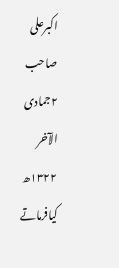اکبرعلی صاحب ۲جمادی الآخر ۱۳۲۲ھ کیافرماتے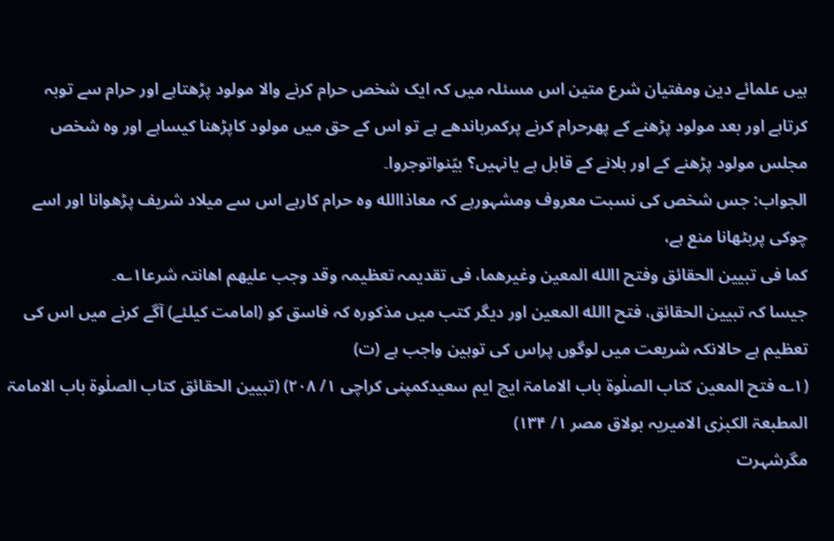ہیں علمائے دین ومفتیان شرع متین اس مسئلہ میں کہ ایک شخص حرام کرنے والا مولود پڑھتاہے اور حرام سے توبہ کرتاہے اور بعد مولود پڑھنے کے پھرحرام کرنے پرکمرباندھے ہے تو اس کے حق میں مولود کاپڑھنا کیساہے اور وہ شخص مجلس مولود پڑھنے کے اور بلانے کے قابل ہے یانہیں؟ بیّنواتوجروا۔
الجواب: جس شخص کی نسبت معروف ومشہورہے کہ معاذاالله وہ حرام کارہے اس سے میلاد شریف پڑھوانا اور اسے چوکی پربٹھانا منع ہے،
کما فی تبیین الحقائق وفتح االله المعین وغیرھما، فی تقدیمہ تعظیمہ وقد وجب علیھم اھانتہ شرعا۱؎۔
جیسا کہ تبیین الحقائق، فتح االله المعین اور دیگر کتب میں مذکورہ کہ فاسق کو (امامت کیلئے) آگے کرنے میں اس کی تعظیم ہے حالانکہ شریعت میں لوگوں پراس کی توہین واجب ہے (ت)
(۱؎ فتح المعین کتاب الصلٰوۃ باب الامامۃ ایچ ایم سعیدکمپنی کراچی ۱/ ۲۰۸) (تبیین الحقائق کتاب الصلٰوۃ باب الامامۃ المطبعۃ الکبرٰی الامیریہ بولاق مصر ۱/ ۱۳۴)
مگرشہرت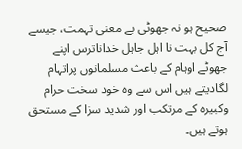صحیح ہو نہ جھوٹی بے معنی تہمت، جیسے آج کل بہت نا اہل جاہل خداناترس اپنے جھوٹے اوہام کے باعث مسلمانوں پراتہام لگادیتے ہیں اس سے وہ خود سخت حرام وکبیرہ کے مرتکب اور شدید سزا کے مستحق ہوتے ہیں۔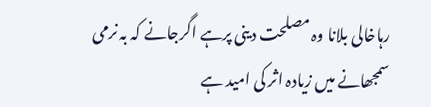رہاخالی بلانا وہ مصلحت دینی پرہے اگرجانے کہ بہ نرمی سمجھانے میں زیادہ اثر کی امید ہے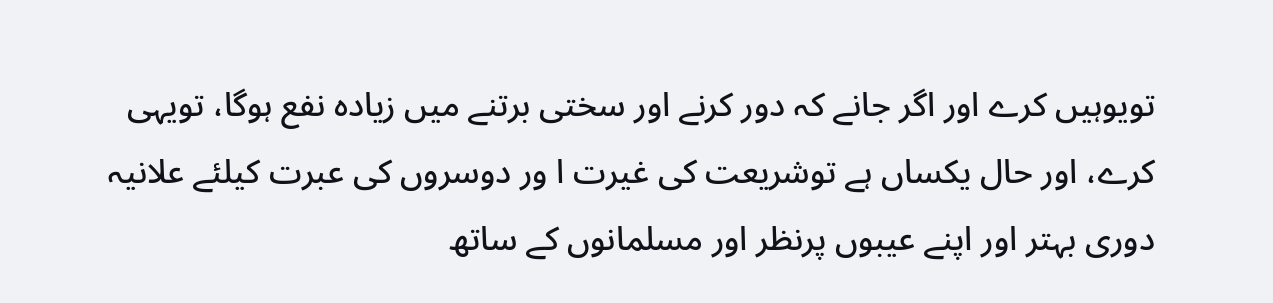تویوہیں کرے اور اگر جانے کہ دور کرنے اور سختی برتنے میں زیادہ نفع ہوگا، تویہی کرے، اور حال یکساں ہے توشریعت کی غیرت ا ور دوسروں کی عبرت کیلئے علانیہ دوری بہتر اور اپنے عیبوں پرنظر اور مسلمانوں کے ساتھ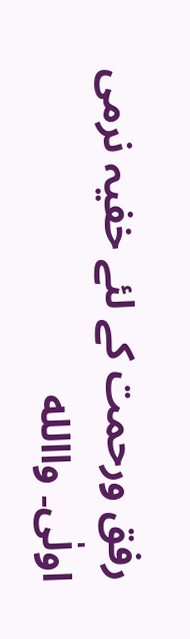رفق ورحمت کے لئے خفیہ نرمی اولٰی۔ واالله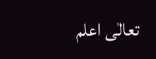تعالٰی اعلم